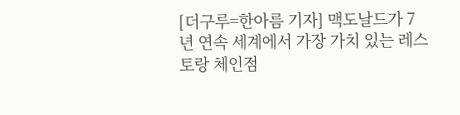[더구루=한아름 기자] 맥도날드가 7년 연속 세계에서 가장 가치 있는 레스토랑 체인점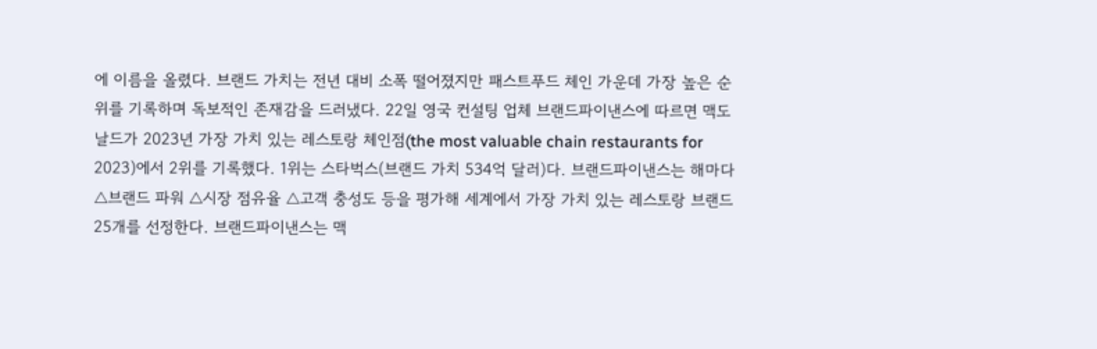에 이름을 올렸다. 브랜드 가치는 전년 대비 소폭 떨어졌지만 패스트푸드 체인 가운데 가장 높은 순위를 기록하며 독보적인 존재감을 드러냈다. 22일 영국 컨설팅 업체 브랜드파이낸스에 따르면 맥도날드가 2023년 가장 가치 있는 레스토랑 체인점(the most valuable chain restaurants for 2023)에서 2위를 기록했다. 1위는 스타벅스(브랜드 가치 534억 달러)다. 브랜드파이낸스는 해마다 △브랜드 파워 △시장 점유율 △고객 충성도 등을 평가해 세계에서 가장 가치 있는 레스토랑 브랜드 25개를 선정한다. 브랜드파이낸스는 맥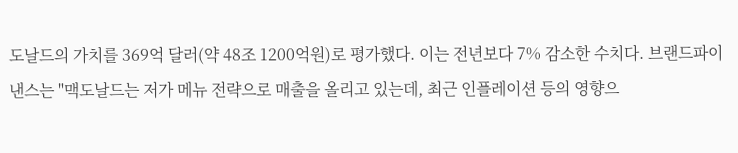도날드의 가치를 369억 달러(약 48조 1200억원)로 평가했다. 이는 전년보다 7% 감소한 수치다. 브랜드파이낸스는 "맥도날드는 저가 메뉴 전략으로 매출을 올리고 있는데, 최근 인플레이션 등의 영향으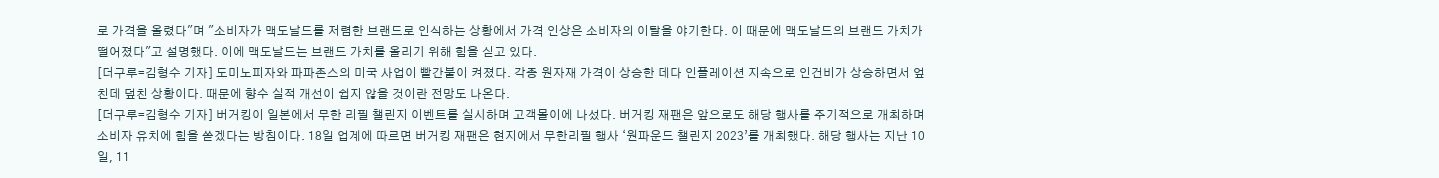로 가격을 올렸다"며 "소비자가 맥도날드를 저렴한 브랜드로 인식하는 상황에서 가격 인상은 소비자의 이탈을 야기한다. 이 때문에 맥도날드의 브랜드 가치가 떨어졌다"고 설명했다. 이에 맥도날드는 브랜드 가치를 올리기 위해 힘을 싣고 있다.
[더구루=김형수 기자] 도미노피자와 파파존스의 미국 사업이 빨간불이 켜졌다. 각종 원자재 가격이 상승한 데다 인플레이션 지속으로 인건비가 상승하면서 엎친데 덮친 상황이다. 때문에 향수 실적 개선이 쉽지 않을 것이란 전망도 나온다.
[더구루=김형수 기자] 버거킹이 일본에서 무한 리필 챌린지 이벤트를 실시하며 고객몰이에 나섰다. 버거킹 재팬은 앞으로도 해당 행사를 주기적으로 개최하며 소비자 유치에 힘을 쏟겠다는 방침이다. 18일 업계에 따르면 버거킹 재팬은 현지에서 무한리필 행사 ‘원파운드 챌린지 2023’를 개최했다. 해당 행사는 지난 10일, 11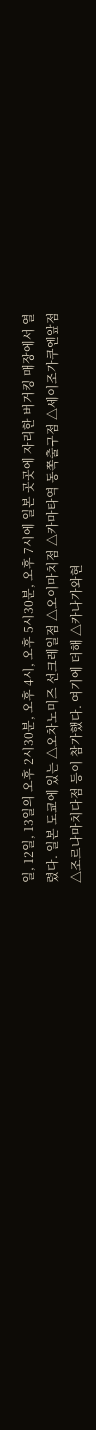일, 12일, 13일의 오후 2시30분, 오후 4시, 오후 5시30분, 오후 7시에 일본 곳곳에 자리한 버거킹 매장에서 열렸다. 일본 도쿄에 있는 △오차노미즈 선크레일점 △오이마치점 △카마타역 동쪽출구점 △세이조가쿠엔앞점 △조르나마치다점 등이 참가했다. 여기에 더해 △카나가와현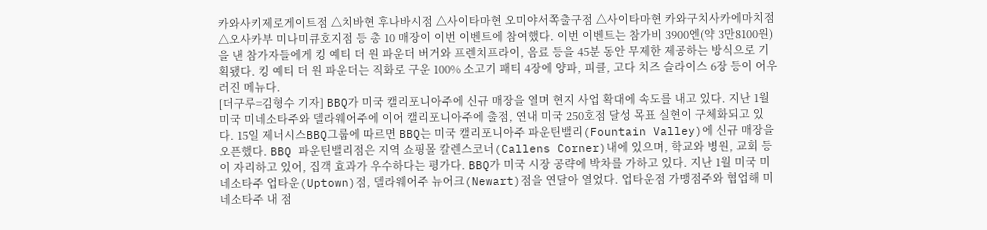카와사키제로게이트점 △치바현 후나바시점 △사이타마현 오미야서쪽출구점 △사이타마현 카와구치사카에마치점 △오사카부 미나미큐호지점 등 총 10 매장이 이번 이벤트에 참여했다. 이번 이벤트는 참가비 3900엔(약 3만8100원)을 낸 참가자들에게 킹 예티 더 원 파운더 버거와 프렌치프라이, 음료 등을 45분 동안 무제한 제공하는 방식으로 기획됐다. 킹 예티 더 원 파운더는 직화로 구운 100% 소고기 패티 4장에 양파, 피클, 고다 치즈 슬라이스 6장 등이 어우러진 메뉴다.
[더구루=김형수 기자] BBQ가 미국 캘리포니아주에 신규 매장을 열며 현지 사업 확대에 속도를 내고 있다. 지난 1월 미국 미네소타주와 델라웨어주에 이어 캘리포니아주에 출점, 연내 미국 250호점 달성 목표 실현이 구체화되고 있다. 15일 제너시스BBQ그룹에 따르면 BBQ는 미국 캘리포니아주 파운틴밸리(Fountain Valley)에 신규 매장을 오픈했다. BBQ 파운틴밸리점은 지역 쇼핑몰 칼렌스코너(Callens Corner)내에 있으며, 학교와 병원, 교회 등이 자리하고 있어, 집객 효과가 우수하다는 평가다. BBQ가 미국 시장 공략에 박차를 가하고 있다. 지난 1월 미국 미네소타주 업타운(Uptown)점, 델라웨어주 뉴어크(Newart)점을 연달아 열었다. 업타운점 가맹점주와 협업해 미네소타주 내 점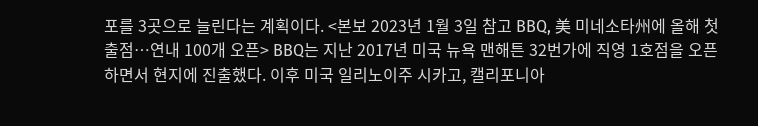포를 3곳으로 늘린다는 계획이다. <본보 2023년 1월 3일 참고 BBQ, 美 미네소타州에 올해 첫 출점…연내 100개 오픈> BBQ는 지난 2017년 미국 뉴욕 맨해튼 32번가에 직영 1호점을 오픈하면서 현지에 진출했다. 이후 미국 일리노이주 시카고, 캘리포니아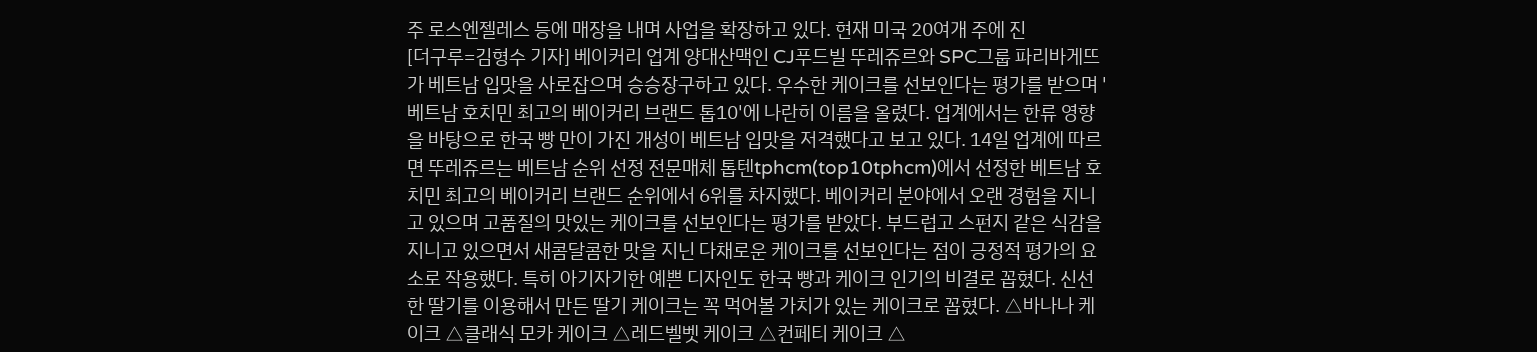주 로스엔젤레스 등에 매장을 내며 사업을 확장하고 있다. 현재 미국 20여개 주에 진
[더구루=김형수 기자] 베이커리 업계 양대산맥인 CJ푸드빌 뚜레쥬르와 SPC그룹 파리바게뜨가 베트남 입맛을 사로잡으며 승승장구하고 있다. 우수한 케이크를 선보인다는 평가를 받으며 '베트남 호치민 최고의 베이커리 브랜드 톱10'에 나란히 이름을 올렸다. 업계에서는 한류 영향을 바탕으로 한국 빵 만이 가진 개성이 베트남 입맛을 저격했다고 보고 있다. 14일 업계에 따르면 뚜레쥬르는 베트남 순위 선정 전문매체 톱텐tphcm(top10tphcm)에서 선정한 베트남 호치민 최고의 베이커리 브랜드 순위에서 6위를 차지했다. 베이커리 분야에서 오랜 경험을 지니고 있으며 고품질의 맛있는 케이크를 선보인다는 평가를 받았다. 부드럽고 스펀지 같은 식감을 지니고 있으면서 새콤달콤한 맛을 지닌 다채로운 케이크를 선보인다는 점이 긍정적 평가의 요소로 작용했다. 특히 아기자기한 예쁜 디자인도 한국 빵과 케이크 인기의 비결로 꼽혔다. 신선한 딸기를 이용해서 만든 딸기 케이크는 꼭 먹어볼 가치가 있는 케이크로 꼽혔다. △바나나 케이크 △클래식 모카 케이크 △레드벨벳 케이크 △컨페티 케이크 △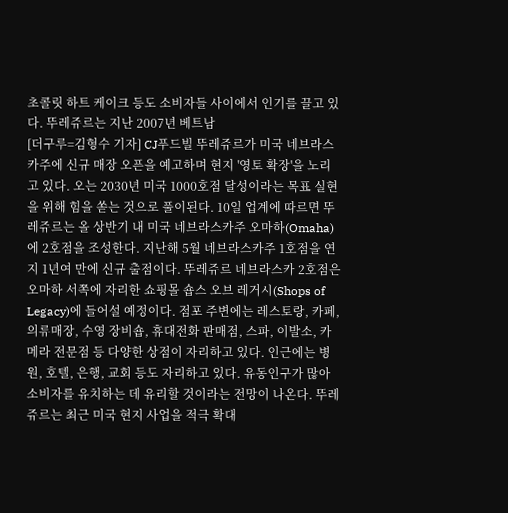초콜릿 하트 케이크 등도 소비자들 사이에서 인기를 끌고 있다. 뚜레쥬르는 지난 2007년 베트남
[더구루=김형수 기자] CJ푸드빌 뚜레쥬르가 미국 네브라스카주에 신규 매장 오픈을 예고하며 현지 '영토 확장'을 노리고 있다. 오는 2030년 미국 1000호점 달성이라는 목표 실현을 위해 힘을 쏟는 것으로 풀이된다. 10일 업계에 따르면 뚜레쥬르는 올 상반기 내 미국 네브라스카주 오마하(Omaha)에 2호점을 조성한다. 지난해 5월 네브라스카주 1호점을 연 지 1년여 만에 신규 출점이다. 뚜레쥬르 네브라스카 2호점은 오마하 서쪽에 자리한 쇼핑몰 숍스 오브 레거시(Shops of Legacy)에 들어설 예정이다. 점포 주변에는 레스토랑, 카페, 의류매장, 수영 장비숍, 휴대전화 판매점, 스파, 이발소, 카메라 전문점 등 다양한 상점이 자리하고 있다. 인근에는 병원, 호텔, 은행, 교회 등도 자리하고 있다. 유동인구가 많아 소비자를 유치하는 데 유리할 것이라는 전망이 나온다. 뚜레쥬르는 최근 미국 현지 사업을 적극 확대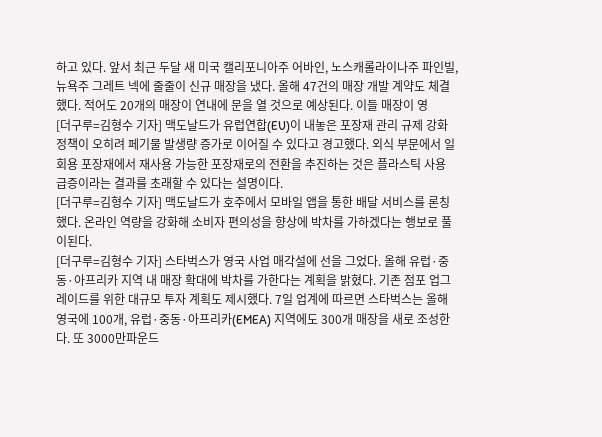하고 있다. 앞서 최근 두달 새 미국 캘리포니아주 어바인, 노스캐롤라이나주 파인빌, 뉴욕주 그레트 넥에 줄줄이 신규 매장을 냈다. 올해 47건의 매장 개발 계약도 체결했다. 적어도 20개의 매장이 연내에 문을 열 것으로 예상된다. 이들 매장이 영
[더구루=김형수 기자] 맥도날드가 유럽연합(EU)이 내놓은 포장재 관리 규제 강화 정책이 오히려 페기물 발생량 증가로 이어질 수 있다고 경고했다. 외식 부문에서 일회용 포장재에서 재사용 가능한 포장재로의 전환을 추진하는 것은 플라스틱 사용 급증이라는 결과를 초래할 수 있다는 설명이다.
[더구루=김형수 기자] 맥도날드가 호주에서 모바일 앱을 통한 배달 서비스를 론칭했다. 온라인 역량을 강화해 소비자 편의성을 향상에 박차를 가하겠다는 행보로 풀이된다.
[더구루=김형수 기자] 스타벅스가 영국 사업 매각설에 선을 그었다. 올해 유럽·중동·아프리카 지역 내 매장 확대에 박차를 가한다는 계획을 밝혔다. 기존 점포 업그레이드를 위한 대규모 투자 계획도 제시했다. 7일 업계에 따르면 스타벅스는 올해 영국에 100개, 유럽·중동·아프리카(EMEA) 지역에도 300개 매장을 새로 조성한다. 또 3000만파운드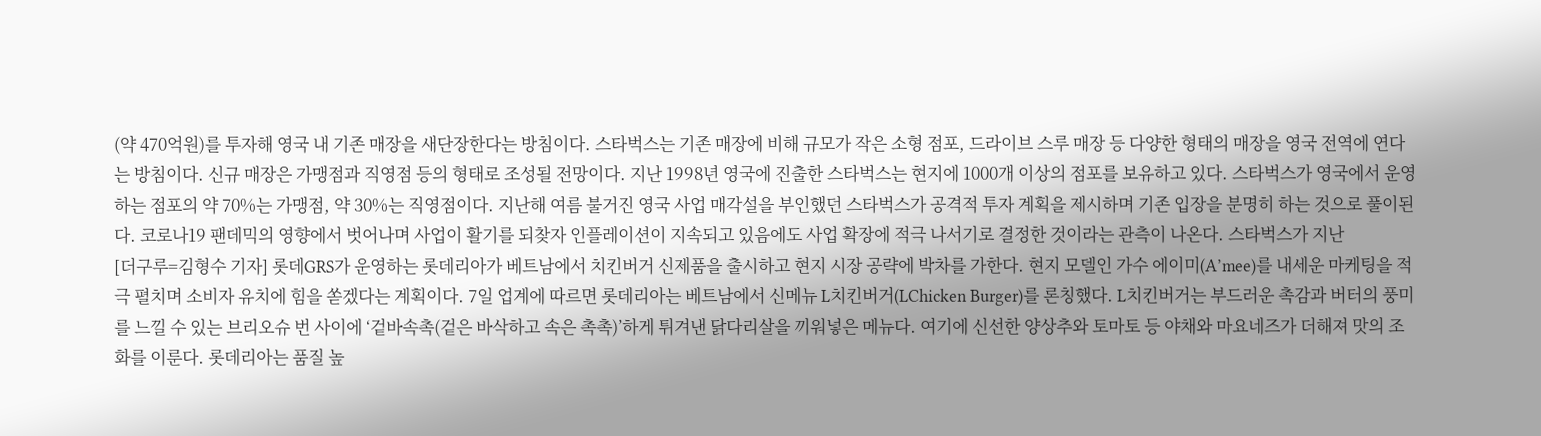(약 470억원)를 투자해 영국 내 기존 매장을 새단장한다는 방침이다. 스타벅스는 기존 매장에 비해 규모가 작은 소형 점포, 드라이브 스루 매장 등 다양한 형태의 매장을 영국 전역에 연다는 방침이다. 신규 매장은 가맹점과 직영점 등의 형태로 조성될 전망이다. 지난 1998년 영국에 진출한 스타벅스는 현지에 1000개 이상의 점포를 보유하고 있다. 스타벅스가 영국에서 운영하는 점포의 약 70%는 가맹점, 약 30%는 직영점이다. 지난해 여름 불거진 영국 사업 매각설을 부인했던 스타벅스가 공격적 투자 계획을 제시하며 기존 입장을 분명히 하는 것으로 풀이된다. 코로나19 팬데믹의 영향에서 벗어나며 사업이 활기를 되찾자 인플레이션이 지속되고 있음에도 사업 확장에 적극 나서기로 결정한 것이라는 관측이 나온다. 스타벅스가 지난
[더구루=김형수 기자] 롯데GRS가 운영하는 롯데리아가 베트남에서 치킨버거 신제품을 출시하고 현지 시장 공략에 박차를 가한다. 현지 모델인 가수 에이미(A’mee)를 내세운 마케팅을 적극 펼치며 소비자 유치에 힘을 쏟겠다는 계획이다. 7일 업계에 따르면 롯데리아는 베트남에서 신메뉴 L치킨버거(LChicken Burger)를 론칭했다. L치킨버거는 부드러운 촉감과 버터의 풍미를 느낄 수 있는 브리오슈 번 사이에 ‘겉바속촉(겉은 바삭하고 속은 촉촉)’하게 튀겨낸 닭다리살을 끼워넣은 메뉴다. 여기에 신선한 양상추와 토마토 등 야채와 마요네즈가 더해져 맛의 조화를 이룬다. 롯데리아는 품질 높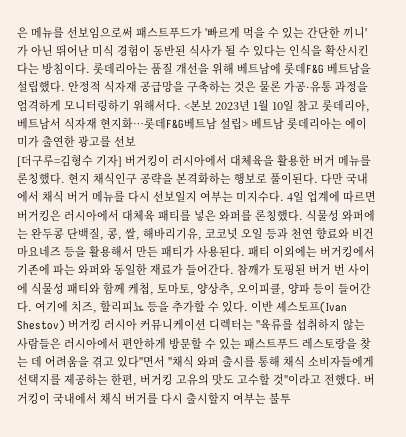은 메뉴를 선보임으로써 패스트푸드가 '빠르게 먹을 수 있는 간단한 끼니'가 아닌 뛰어난 미식 경험이 동반된 식사가 될 수 있다는 인식을 확산시킨다는 방침이다. 롯데리아는 품질 개선을 위해 베트남에 롯데F&G 베트남을 설립했다. 안정적 식자재 공급망을 구축하는 것은 물론 가공·유통 과정을 엄격하게 모니터링하기 위해서다. <본보 2023년 1월 10일 참고 롯데리아, 베트남서 식자재 현지화…롯데F&G베트남 설립> 베트남 롯데리아는 에이미가 출연한 광고를 선보
[더구루=김형수 기자] 버거킹이 러시아에서 대체육을 활용한 버거 메뉴를 론칭했다. 현지 채식인구 공략을 본격화하는 행보로 풀이된다. 다만 국내에서 채식 버거 메뉴를 다시 선보일지 여부는 미지수다. 4일 업계에 따르면 버거킹은 러시아에서 대체육 패티를 넣은 와퍼를 론칭했다. 식물성 와퍼에는 완두콩 단백질, 콩, 쌀, 해바리기유, 코코넛 오일 등과 천연 향료와 비건 마요네즈 등을 활용해서 만든 패티가 사용된다. 패티 이외에는 버거킹에서 기존에 파는 와퍼와 동일한 재료가 들어간다. 참깨가 토핑된 버거 번 사이에 식물성 패티와 함께 케첩, 토마토, 양상추, 오이피클, 양파 등이 들어간다. 여기에 치즈, 할리피뇨 등을 추가할 수 있다. 이반 셰스토프(Ivan Shestov) 버거킹 러시아 커뮤니케이션 디렉터는 "육류를 섭취하지 않는 사람들은 러시아에서 편안하게 방문할 수 있는 패스트푸드 레스토랑을 찾는 데 어려움을 겪고 있다"면서 "채식 와퍼 출시를 통해 채식 소비자들에게 선택지를 제공하는 한편, 버거킹 고유의 맛도 고수할 것"이라고 전했다. 버거킹이 국내에서 채식 버거를 다시 출시할지 여부는 불투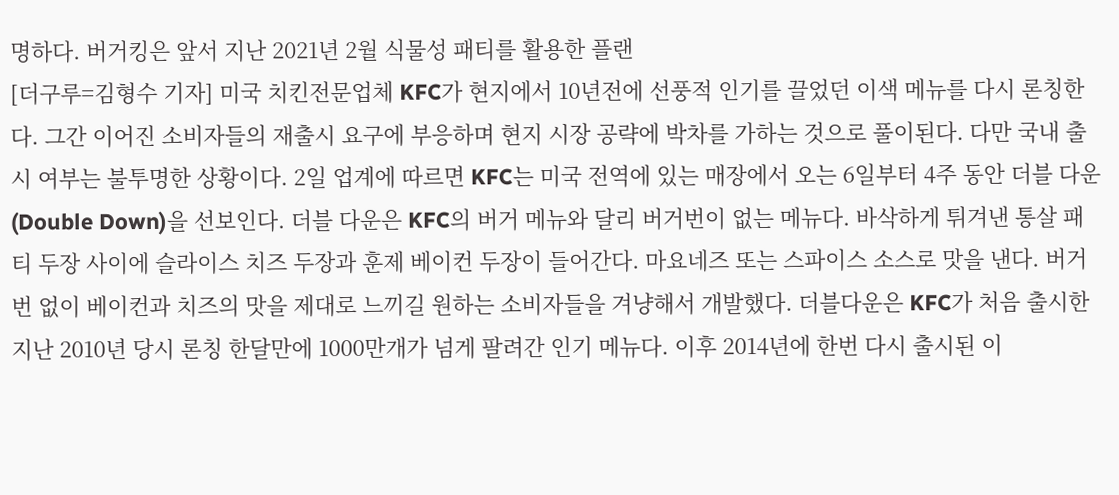명하다. 버거킹은 앞서 지난 2021년 2월 식물성 패티를 활용한 플랜
[더구루=김형수 기자] 미국 치킨전문업체 KFC가 현지에서 10년전에 선풍적 인기를 끌었던 이색 메뉴를 다시 론칭한다. 그간 이어진 소비자들의 재출시 요구에 부응하며 현지 시장 공략에 박차를 가하는 것으로 풀이된다. 다만 국내 출시 여부는 불투명한 상황이다. 2일 업계에 따르면 KFC는 미국 전역에 있는 매장에서 오는 6일부터 4주 동안 더블 다운(Double Down)을 선보인다. 더블 다운은 KFC의 버거 메뉴와 달리 버거번이 없는 메뉴다. 바삭하게 튀겨낸 통살 패티 두장 사이에 슬라이스 치즈 두장과 훈제 베이컨 두장이 들어간다. 마요네즈 또는 스파이스 소스로 맛을 낸다. 버거 번 없이 베이컨과 치즈의 맛을 제대로 느끼길 원하는 소비자들을 겨냥해서 개발했다. 더블다운은 KFC가 처음 출시한 지난 2010년 당시 론칭 한달만에 1000만개가 넘게 팔려간 인기 메뉴다. 이후 2014년에 한번 다시 출시된 이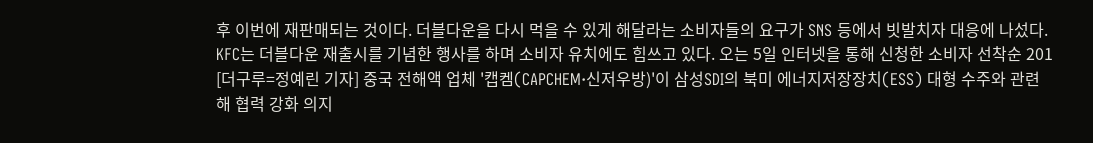후 이번에 재판매되는 것이다. 더블다운을 다시 먹을 수 있게 해달라는 소비자들의 요구가 SNS 등에서 빗발치자 대응에 나섰다. KFC는 더블다운 재출시를 기념한 행사를 하며 소비자 유치에도 힘쓰고 있다. 오는 5일 인터넷을 통해 신청한 소비자 선착순 201
[더구루=정예린 기자] 중국 전해액 업체 '캡켐(CAPCHEM·신저우방)'이 삼성SDI의 북미 에너지저장장치(ESS) 대형 수주와 관련해 협력 강화 의지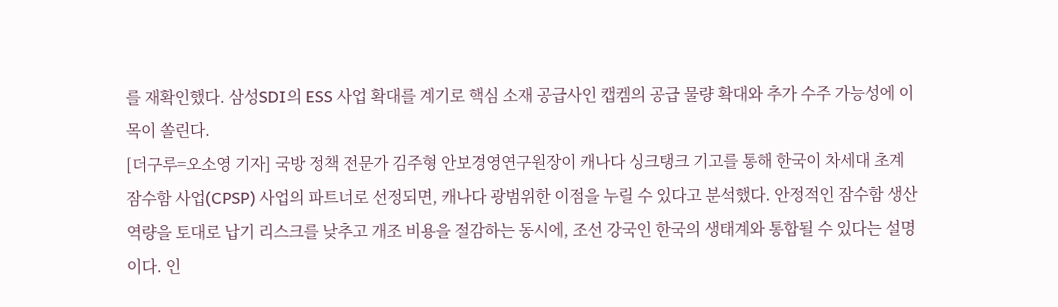를 재확인했다. 삼성SDI의 ESS 사업 확대를 계기로 핵심 소재 공급사인 캡켐의 공급 물량 확대와 추가 수주 가능성에 이목이 쏠린다.
[더구루=오소영 기자] 국방 정책 전문가 김주형 안보경영연구원장이 캐나다 싱크탱크 기고를 통해 한국이 차세대 초계 잠수함 사업(CPSP) 사업의 파트너로 선정되면, 캐나다 광범위한 이점을 누릴 수 있다고 분석했다. 안정적인 잠수함 생산 역량을 토대로 납기 리스크를 낮추고 개조 비용을 절감하는 동시에, 조선 강국인 한국의 생태계와 통합될 수 있다는 설명이다. 인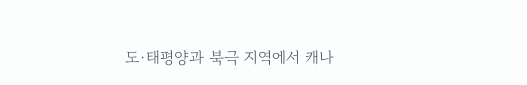도·태평양과 북극 지역에서 캐나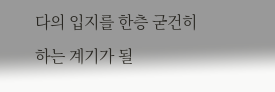다의 입지를 한층 굳건히 하는 계기가 될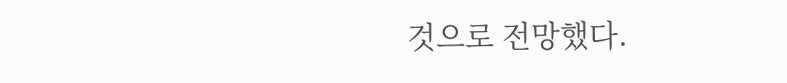것으로 전망했다.